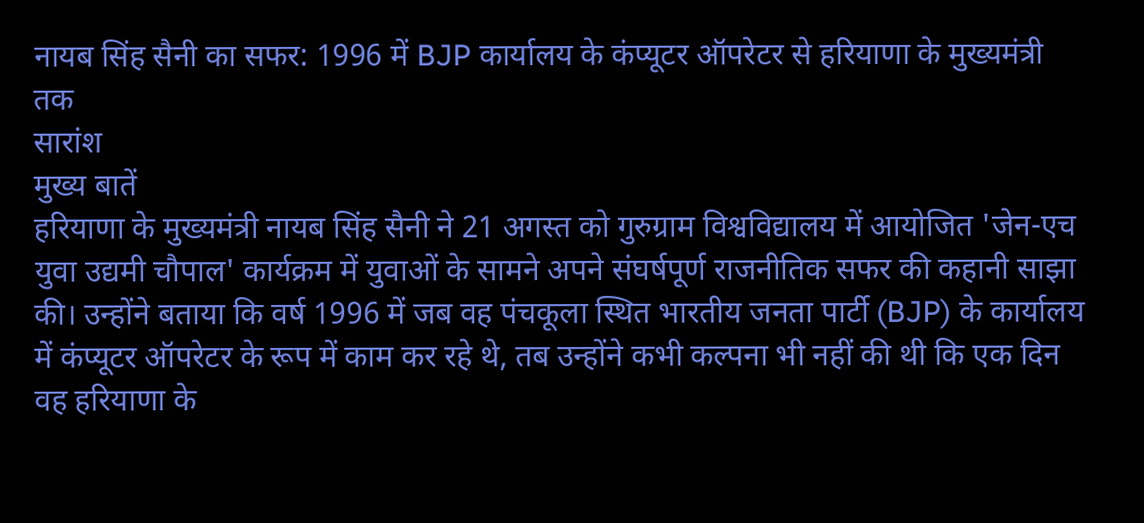नायब सिंह सैनी का सफर: 1996 में BJP कार्यालय के कंप्यूटर ऑपरेटर से हरियाणा के मुख्यमंत्री तक
सारांश
मुख्य बातें
हरियाणा के मुख्यमंत्री नायब सिंह सैनी ने 21 अगस्त को गुरुग्राम विश्वविद्यालय में आयोजित 'जेन-एच युवा उद्यमी चौपाल' कार्यक्रम में युवाओं के सामने अपने संघर्षपूर्ण राजनीतिक सफर की कहानी साझा की। उन्होंने बताया कि वर्ष 1996 में जब वह पंचकूला स्थित भारतीय जनता पार्टी (BJP) के कार्यालय में कंप्यूटर ऑपरेटर के रूप में काम कर रहे थे, तब उन्होंने कभी कल्पना भी नहीं की थी कि एक दिन वह हरियाणा के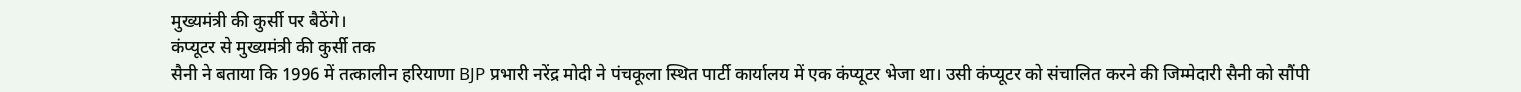मुख्यमंत्री की कुर्सी पर बैठेंगे।
कंप्यूटर से मुख्यमंत्री की कुर्सी तक
सैनी ने बताया कि 1996 में तत्कालीन हरियाणा BJP प्रभारी नरेंद्र मोदी ने पंचकूला स्थित पार्टी कार्यालय में एक कंप्यूटर भेजा था। उसी कंप्यूटर को संचालित करने की जिम्मेदारी सैनी को सौंपी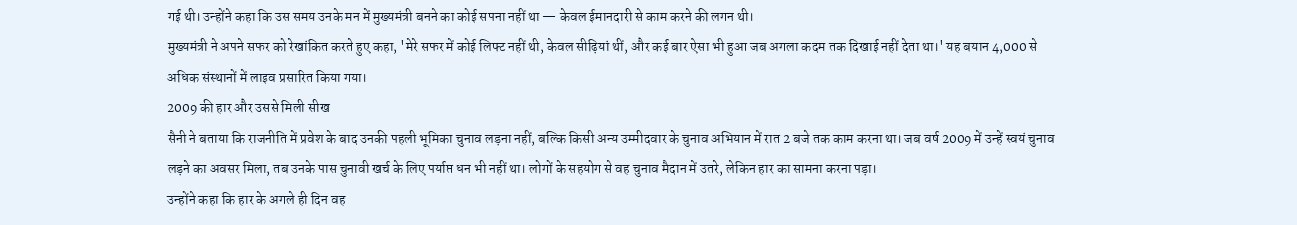गई थी। उन्होंने कहा कि उस समय उनके मन में मुख्यमंत्री बनने का कोई सपना नहीं था — केवल ईमानदारी से काम करने की लगन थी।
मुख्यमंत्री ने अपने सफर को रेखांकित करते हुए कहा, 'मेरे सफर में कोई लिफ्ट नहीं थी, केवल सीढ़ियां थीं, और कई बार ऐसा भी हुआ जब अगला कदम तक दिखाई नहीं देता था।' यह बयान 4,000 से अधिक संस्थानों में लाइव प्रसारित किया गया।
2009 की हार और उससे मिली सीख
सैनी ने बताया कि राजनीति में प्रवेश के बाद उनकी पहली भूमिका चुनाव लड़ना नहीं, बल्कि किसी अन्य उम्मीदवार के चुनाव अभियान में रात 2 बजे तक काम करना था। जब वर्ष 2009 में उन्हें स्वयं चुनाव लड़ने का अवसर मिला, तब उनके पास चुनावी खर्च के लिए पर्याप्त धन भी नहीं था। लोगों के सहयोग से वह चुनाव मैदान में उतरे, लेकिन हार का सामना करना पड़ा।
उन्होंने कहा कि हार के अगले ही दिन वह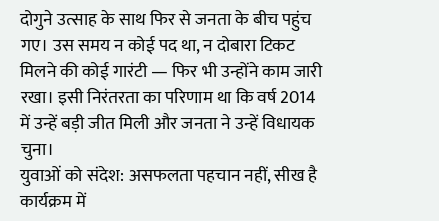दोगुने उत्साह के साथ फिर से जनता के बीच पहुंच गए। उस समय न कोई पद था, न दोबारा टिकट मिलने की कोई गारंटी — फिर भी उन्होंने काम जारी रखा। इसी निरंतरता का परिणाम था कि वर्ष 2014 में उन्हें बड़ी जीत मिली और जनता ने उन्हें विधायक चुना।
युवाओं को संदेश: असफलता पहचान नहीं, सीख है
कार्यक्रम में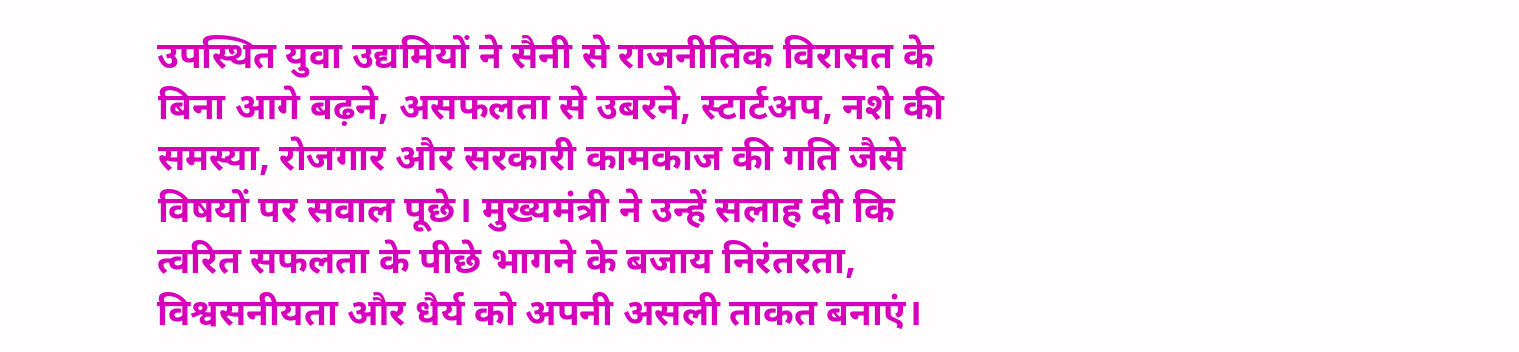उपस्थित युवा उद्यमियों ने सैनी से राजनीतिक विरासत के बिना आगे बढ़ने, असफलता से उबरने, स्टार्टअप, नशे की समस्या, रोजगार और सरकारी कामकाज की गति जैसे विषयों पर सवाल पूछे। मुख्यमंत्री ने उन्हें सलाह दी कि त्वरित सफलता के पीछे भागने के बजाय निरंतरता, विश्वसनीयता और धैर्य को अपनी असली ताकत बनाएं।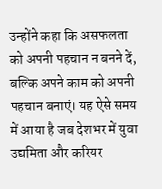उन्होंने कहा कि असफलता को अपनी पहचान न बनने दें, बल्कि अपने काम को अपनी पहचान बनाएं। यह ऐसे समय में आया है जब देशभर में युवा उद्यमिता और करियर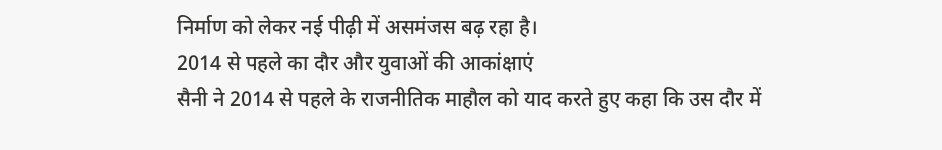निर्माण को लेकर नई पीढ़ी में असमंजस बढ़ रहा है।
2014 से पहले का दौर और युवाओं की आकांक्षाएं
सैनी ने 2014 से पहले के राजनीतिक माहौल को याद करते हुए कहा कि उस दौर में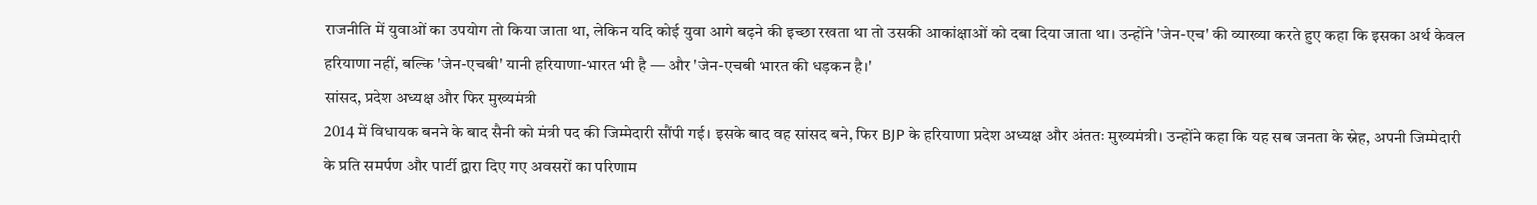राजनीति में युवाओं का उपयोग तो किया जाता था, लेकिन यदि कोई युवा आगे बढ़ने की इच्छा रखता था तो उसकी आकांक्षाओं को दबा दिया जाता था। उन्होंने 'जेन-एच' की व्याख्या करते हुए कहा कि इसका अर्थ केवल हरियाणा नहीं, बल्कि 'जेन-एचबी' यानी हरियाणा-भारत भी है — और 'जेन-एचबी भारत की धड़कन है।'
सांसद, प्रदेश अध्यक्ष और फिर मुख्यमंत्री
2014 में विधायक बनने के बाद सैनी को मंत्री पद की जिम्मेदारी सौंपी गई। इसके बाद वह सांसद बने, फिर BJP के हरियाणा प्रदेश अध्यक्ष और अंततः मुख्यमंत्री। उन्होंने कहा कि यह सब जनता के स्नेह, अपनी जिम्मेदारी के प्रति समर्पण और पार्टी द्वारा दिए गए अवसरों का परिणाम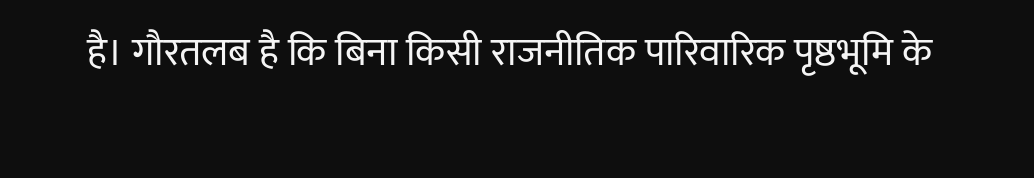है। गौरतलब है कि बिना किसी राजनीतिक पारिवारिक पृष्ठभूमि के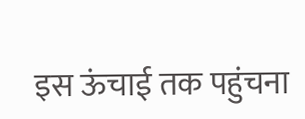इस ऊंचाई तक पहुंचना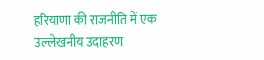हरियाणा की राजनीति में एक उल्लेखनीय उदाहरण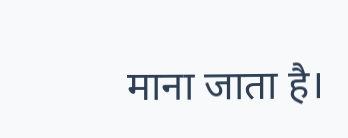माना जाता है।